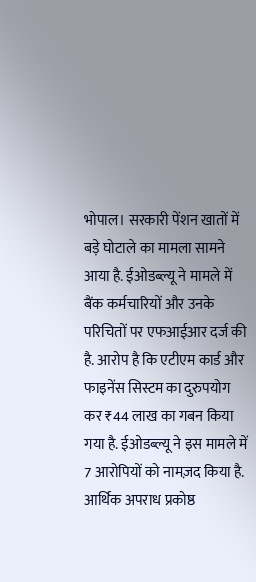भोपाल। सरकारी पेंशन खातों में बड़े घोटाले का मामला सामने आया है. ईओडब्ल्यू ने मामले में बैंक कर्मचारियों और उनके परिचितों पर एफआईआर दर्ज की है. आरोप है कि एटीएम कार्ड और फाइनेंस सिस्टम का दुरुपयोग कर ₹44 लाख का गबन किया गया है. ईओडब्ल्यू ने इस मामले में 7 आरोपियों को नामज़द किया है.
आर्थिक अपराध प्रकोष्ठ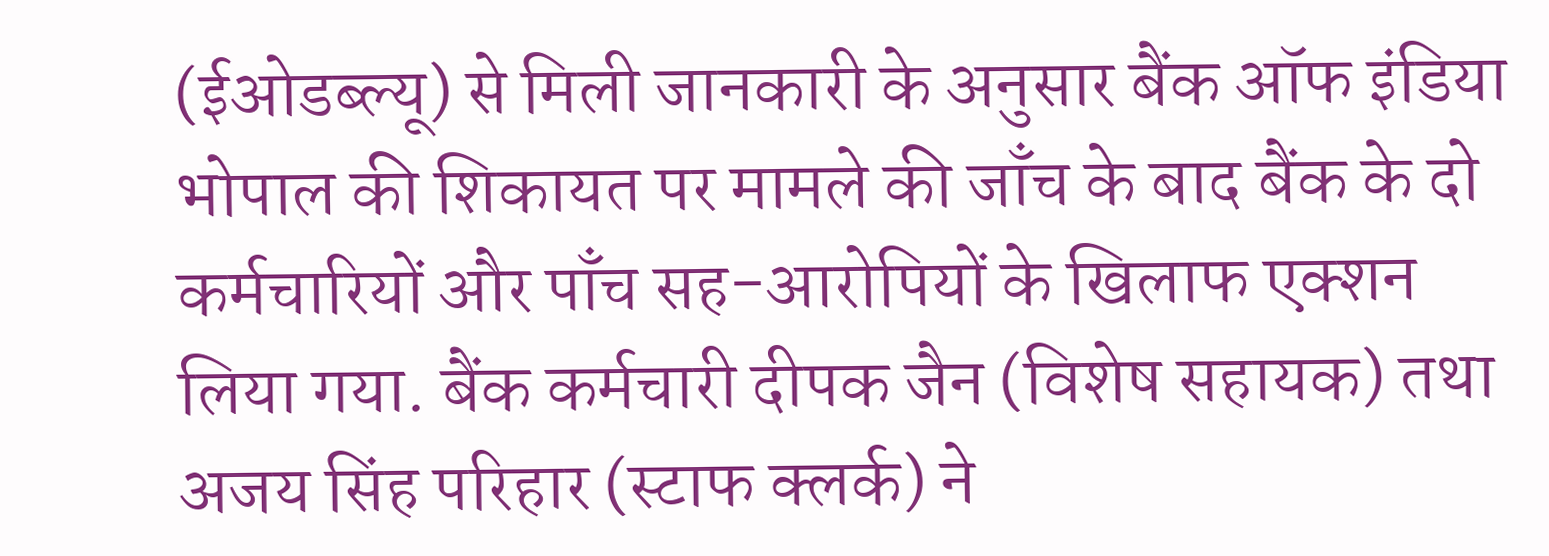(ईओडब्ल्यू) से मिली जानकारी के अनुसार बैंक ऑफ इंडिया भोपाल की शिकायत पर मामले की जाँच के बाद बैंक के दो कर्मचारियों और पाँच सह-आरोपियों के खिलाफ एक्शन लिया गया. बैंक कर्मचारी दीपक जैन (विशेष सहायक) तथा अजय सिंह परिहार (स्टाफ क्लर्क) ने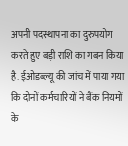अपनी पदस्थापना का दुरुपयोग करते हुए बड़ी राशि का गबन किया है. ईओडब्ल्यू की जांच में पाया गया कि दोनों कर्मचारियों ने बैंक नियमों के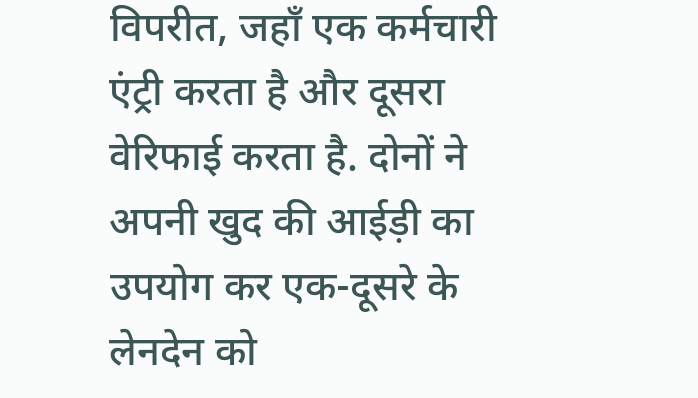विपरीत, जहाँ एक कर्मचारी एंट्री करता है और दूसरा वेरिफाई करता है. दोनों ने अपनी खुद की आईड़ी का उपयोग कर एक-दूसरे के लेनदेन को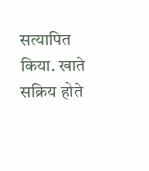सत्यापित किया. खाते सक्रिय होते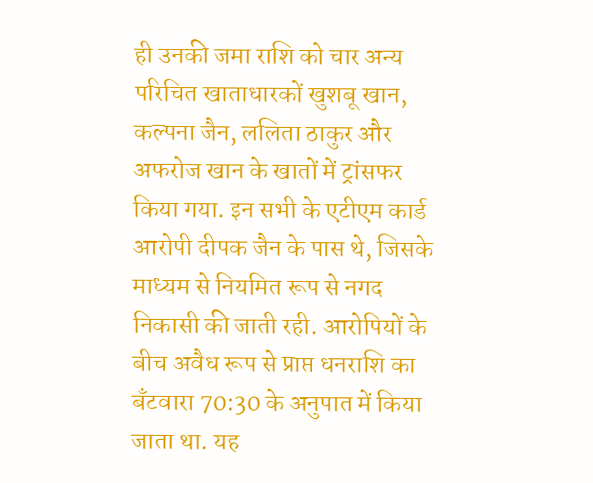ही उनकी जमा राशि को चार अन्य परिचित खाताधारकों खुशबू खान, कल्पना जैन, ललिता ठाकुर और अफरोज खान के खातों में ट्रांसफर किया गया. इन सभी के एटीएम कार्ड आरोपी दीपक जैन के पास थे, जिसके माध्यम से नियमित रूप से नगद निकासी की जाती रही. आरोपियों के बीच अवैध रूप से प्राप्त धनराशि का बँटवारा 70:30 के अनुपात में किया जाता था. यह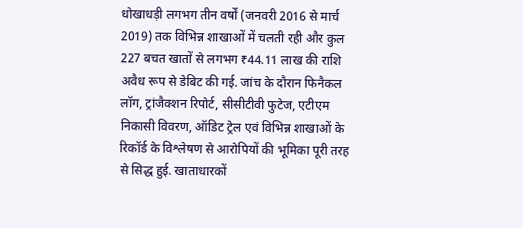धोखाधड़ी लगभग तीन वर्षों (जनवरी 2016 से मार्च 2019) तक विभिन्न शाखाओं में चलती रही और कुल 227 बचत खातों से लगभग ₹44.11 लाख की राशि अवैध रूप से डेबिट की गई. जांच के दौरान फिनैकल लॉग, ट्रांजैक्शन रिपोर्ट, सीसीटीवी फुटेज, एटीएम निकासी विवरण, ऑडिट ट्रेल एवं विभिन्न शाखाओं के रिकॉर्ड के विश्लेषण से आरोपियों की भूमिका पूरी तरह से सिद्ध हुई. खाताधारकों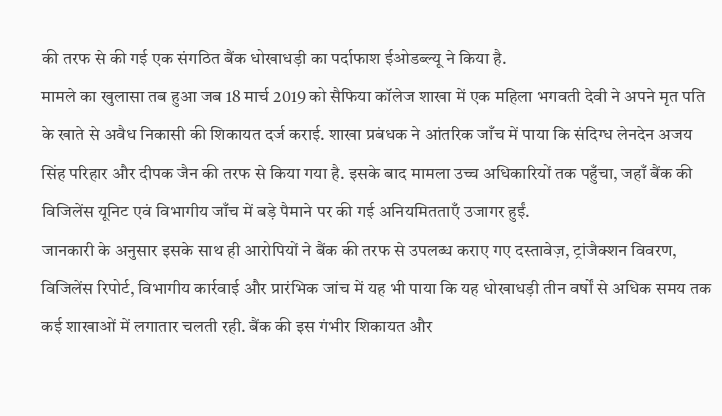की तरफ से की गई एक संगठित बैंक धोखाधड़ी का पर्दाफाश ईओडब्ल्यू ने किया है.
मामले का खुलासा तब हुआ जब 18 मार्च 2019 को सैफिया कॉलेज शाखा में एक महिला भगवती देवी ने अपने मृत पति के खाते से अवैध निकासी की शिकायत दर्ज कराई. शाखा प्रबंधक ने आंतरिक जाँच में पाया कि संदिग्ध लेनदेन अजय सिंह परिहार और दीपक जैन की तरफ से किया गया है. इसके बाद मामला उच्च अधिकारियों तक पहुँचा, जहाँ बैंक की विजिलेंस यूनिट एवं विभागीय जाँच में बड़े पैमाने पर की गई अनियमितताएँ उजागर हुईं.
जानकारी के अनुसार इसके साथ ही आरोपियों ने बैंक की तरफ से उपलब्ध कराए गए दस्तावेज़, ट्रांजैक्शन विवरण, विजिलेंस रिपोर्ट, विभागीय कार्रवाई और प्रारंभिक जांच में यह भी पाया कि यह धोखाधड़ी तीन वर्षों से अधिक समय तक कई शाखाओं में लगातार चलती रही. बैंक की इस गंभीर शिकायत और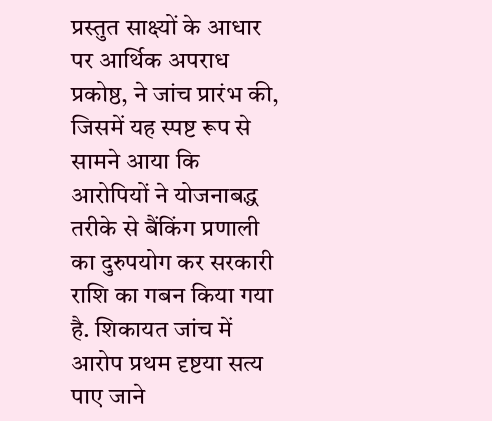प्रस्तुत साक्ष्यों के आधार पर आर्थिक अपराध प्रकोष्ठ, ने जांच प्रारंभ की, जिसमें यह स्पष्ट रूप से सामने आया कि आरोपियों ने योजनाबद्ध तरीके से बैंकिंग प्रणाली का दुरुपयोग कर सरकारी राशि का गबन किया गया है. शिकायत जांच में आरोप प्रथम दृष्टया सत्य पाए जाने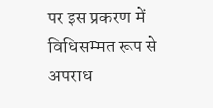पर इस प्रकरण में विधिसम्मत रूप से अपराध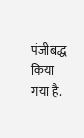पंजीबद्ध किया गया है.